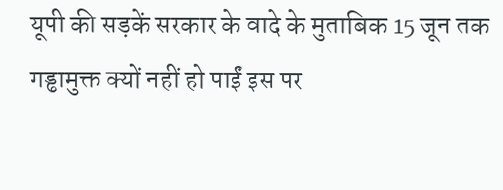यूपी की सड़कें सरकार के वादे के मुताबिक 15 जून तक गड्ढामुक्त क्यों नहीं हो पाईं इस पर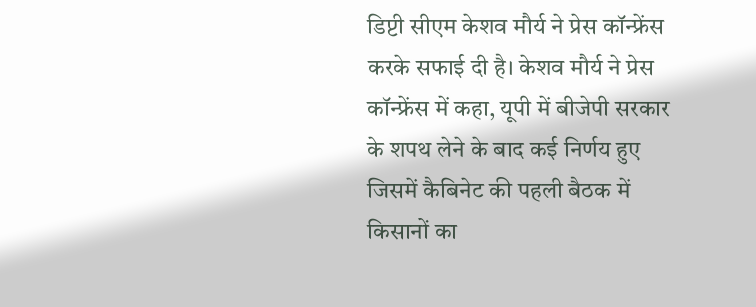डिप्टी सीएम केशव मौर्य ने प्रेस कॉन्फ्रेंस करके सफाई दी है। केशव मौर्य ने प्रेस कॉन्फ्रेंस में कहा, यूपी में बीजेपी सरकार के शपथ लेने के बाद कई निर्णय हुए जिसमें कैबिनेट की पहली बैठक में किसानों का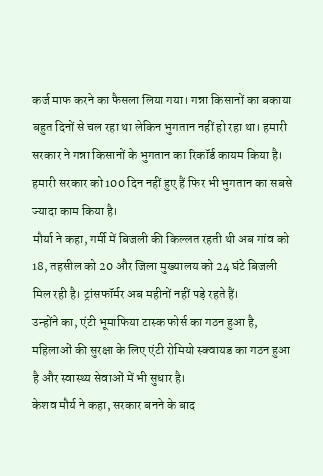कर्ज माफ करने का फैसला लिया गया। गन्ना किसानों का बकाया बहुत दिनों से चल रहा था लेकिन भुगतान नहीं हो रहा था। हमारी सरकार ने गन्ना किसानों के भुगतान का रिकॉर्ड कायम किया है। हमारी सरकार को 100 दिन नहीं हुए हैं फिर भी भुगतान का सबसे ज्यादा काम किया है।
मौर्या ने कहा, गर्मी में बिजली की किल्लत रहती थी अब गांव को 18, तहसील को 20 और जिला मुख्यालय को 24 घंटे बिजली मिल रही है। ट्रांसफॉर्मर अब महीनों नहीं पड़े रहते हैं।
उन्होंने का, एंटी भूमाफिया टास्क फोर्स का गठन हुआ है, महिलाओं की सुरक्षा के लिए एंटी रोमियो स्क्वायड का गठन हुआ है और स्वास्थ्य सेवाओं में भी सुधार है।
केशव मौर्य ने कहा, सरकार बनने के बाद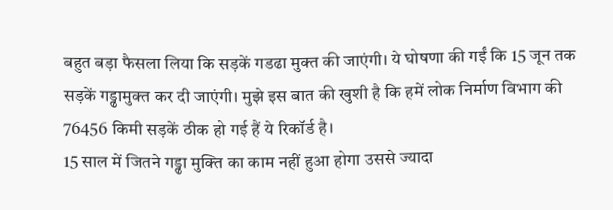बहुत बड़ा फैसला लिया कि सड़कें गडढा मुक्त की जाएंगी। ये घोषणा की गईं कि 15 जून तक सड़कें गड्ढामुक्त कर दी जाएंगी। मुझे इस बात की खुशी है कि हमें लोक निर्माण विभाग की 76456 किमी सड़कें ठीक हो गई हैं ये रिकॉर्ड है।
15 साल में जितने गड्ढा मुक्ति का काम नहीं हुआ होगा उससे ज्यादा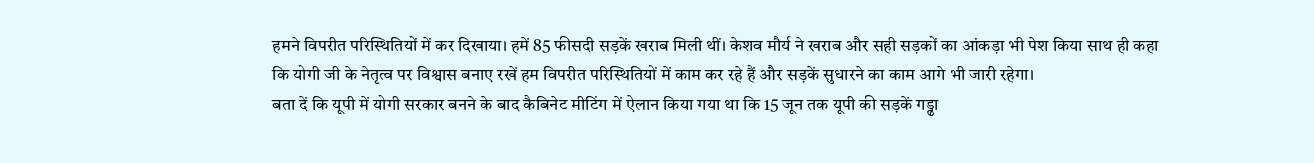हमने विपरीत परिस्थितियों में कर दिखाया। हमें 85 फीसदी सड़कें खराब मिली थीं। केशव मौर्य ने खराब और सही सड़कों का आंकड़ा भी पेश किया साथ ही कहा कि योगी जी के नेतृत्व पर विश्वास बनाए रखें हम विपरीत परिस्थितियों में काम कर रहे हैं और सड़कें सुधारने का काम आगे भी जारी रहेगा।
बता दें कि यूपी में योगी सरकार बनने के बाद कैबिनेट मीटिंग में ऐलान किया गया था कि 15 जून तक यूपी की सड़कें गड्ढा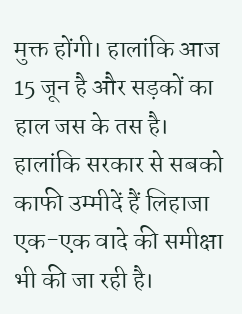मुक्त होंगी। हालांकि आज 15 जून है और सड़कों का हाल जस के तस है। हालांकि सरकार से सबको काफी उम्मीदें हैं लिहाजा एक-एक वादे की समीक्षा भी की जा रही है।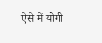ऐसे में योगी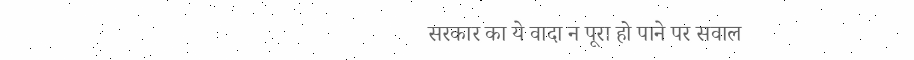सरकार का ये वादा न पूरा हो पाने पर सवाल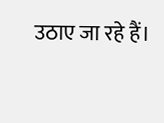उठाए जा रहे हैं।